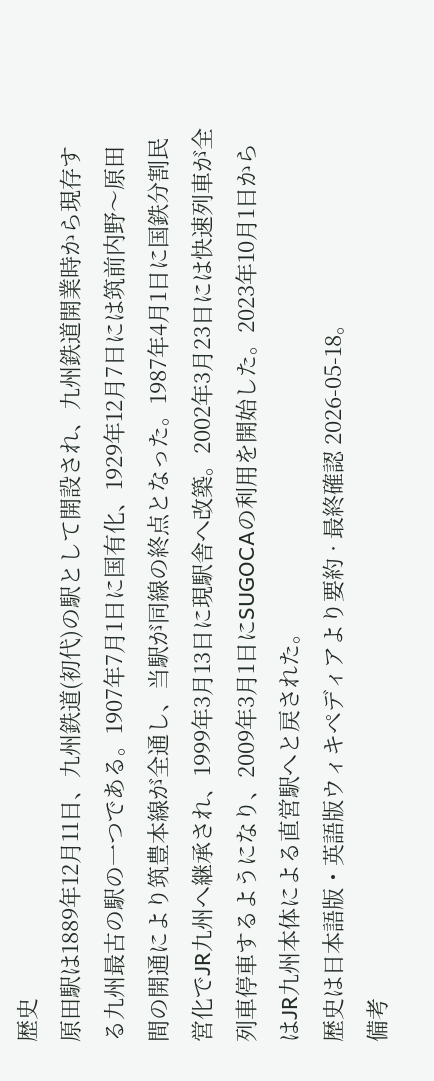歴史
原田駅は1889年12月11日、九州鉄道(初代)の駅として開設され、九州鉄道開業時から現存する九州最古の駅の一つである。1907年7月1日に国有化、1929年12月7日には筑前内野〜原田間の開通により筑豊本線が全通し、当駅が同線の終点となった。1987年4月1日に国鉄分割民営化でJR九州へ継承され、1999年3月13日に現駅舎へ改築。2002年3月23日には快速列車が全列車停車するようになり、2009年3月1日にSUGOCAの利用を開始した。2023年10月1日からはJR九州本体による直営駅へと戻された。
歴史は日本語版・英語版ウィキペディアより要約 · 最終確認 2026-05-18。
備考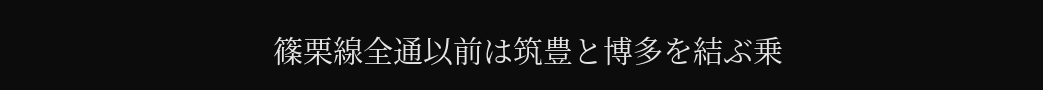篠栗線全通以前は筑豊と博多を結ぶ乗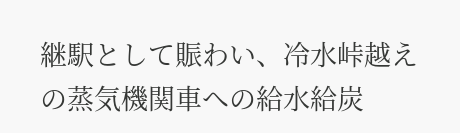継駅として賑わい、冷水峠越えの蒸気機関車への給水給炭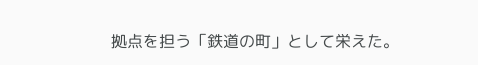拠点を担う「鉄道の町」として栄えた。